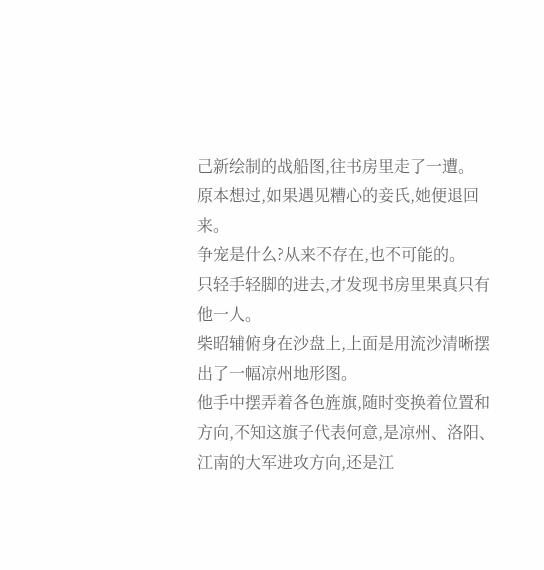己新绘制的战船图,往书房里走了一遭。
原本想过,如果遇见糟心的妾氏,她便退回来。
争宠是什么?从来不存在,也不可能的。
只轻手轻脚的进去,才发现书房里果真只有他一人。
柴昭辅俯身在沙盘上,上面是用流沙清晰摆出了一幅凉州地形图。
他手中摆弄着各色旌旗,随时变换着位置和方向,不知这旗子代表何意,是凉州、洛阳、江南的大军进攻方向,还是江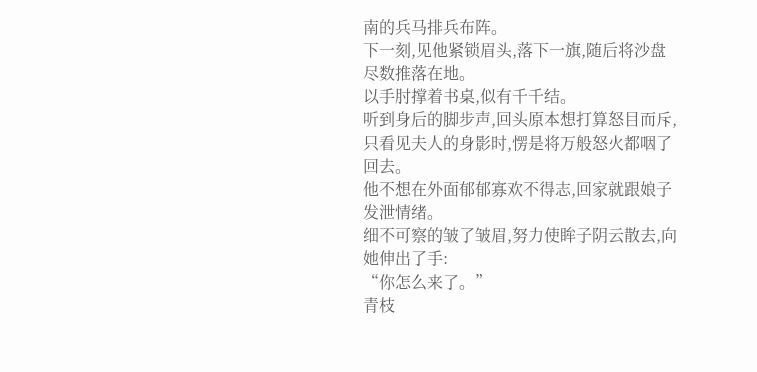南的兵马排兵布阵。
下一刻,见他紧锁眉头,落下一旗,随后将沙盘尽数推落在地。
以手肘撑着书桌,似有千千结。
听到身后的脚步声,回头原本想打算怒目而斥,只看见夫人的身影时,愣是将万般怒火都咽了回去。
他不想在外面郁郁寡欢不得志,回家就跟娘子发泄情绪。
细不可察的皱了皱眉,努力使眸子阴云散去,向她伸出了手:
“你怎么来了。”
青枝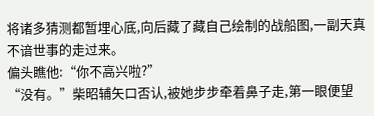将诸多猜测都暂埋心底,向后藏了藏自己绘制的战船图,一副天真不谙世事的走过来。
偏头瞧他:“你不高兴啦?”
“没有。”柴昭辅矢口否认,被她步步牵着鼻子走,第一眼便望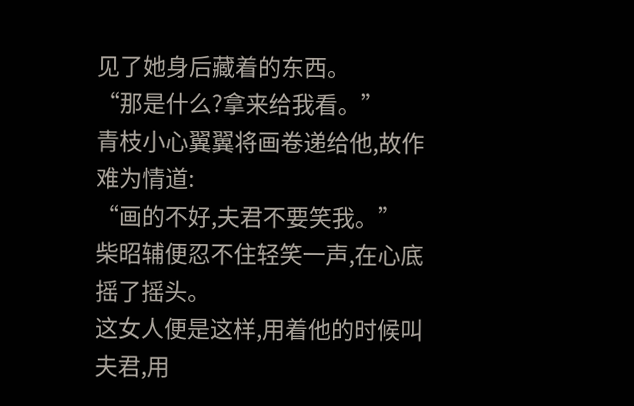见了她身后藏着的东西。
“那是什么?拿来给我看。”
青枝小心翼翼将画卷递给他,故作难为情道:
“画的不好,夫君不要笑我。”
柴昭辅便忍不住轻笑一声,在心底摇了摇头。
这女人便是这样,用着他的时候叫夫君,用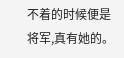不着的时候便是将军,真有她的。